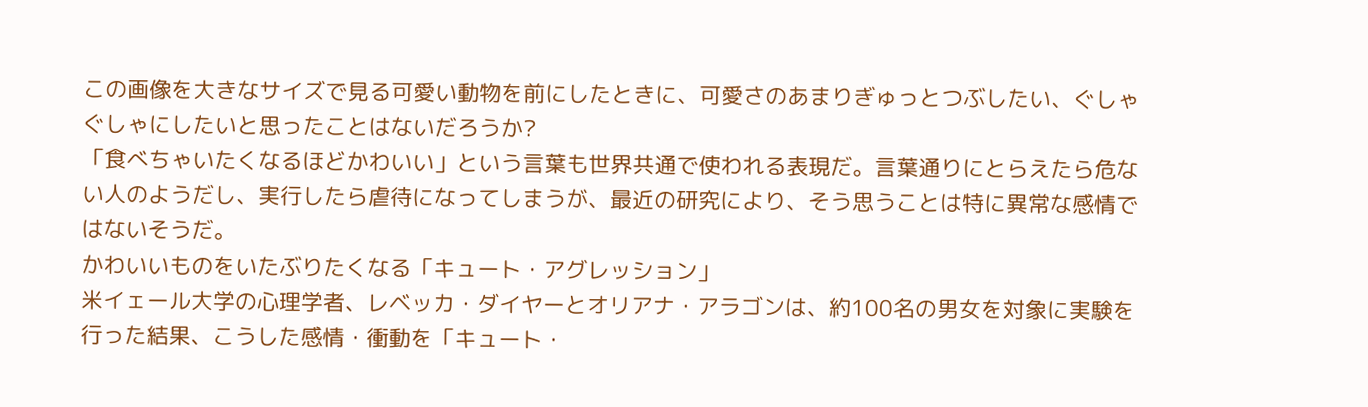この画像を大きなサイズで見る可愛い動物を前にしたときに、可愛さのあまりぎゅっとつぶしたい、ぐしゃぐしゃにしたいと思ったことはないだろうか?
「食べちゃいたくなるほどかわいい」という言葉も世界共通で使われる表現だ。言葉通りにとらえたら危ない人のようだし、実行したら虐待になってしまうが、最近の研究により、そう思うことは特に異常な感情ではないそうだ。
かわいいものをいたぶりたくなる「キュート・アグレッション」
米イェール大学の心理学者、レベッカ・ダイヤーとオリアナ・アラゴンは、約100名の男女を対象に実験を行った結果、こうした感情・衝動を「キュート・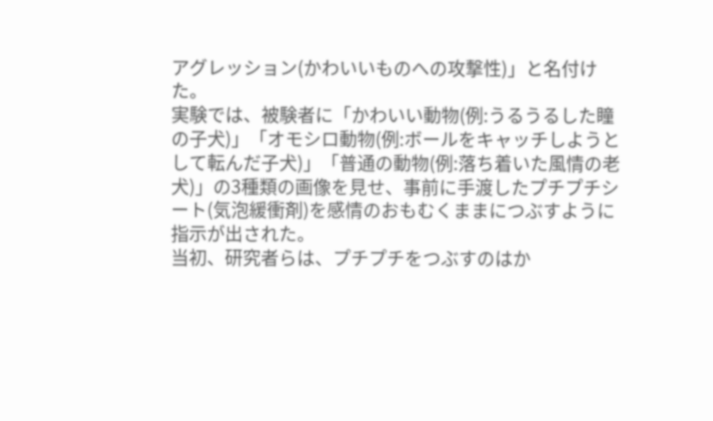アグレッション(かわいいものへの攻撃性)」と名付けた。
実験では、被験者に「かわいい動物(例:うるうるした瞳の子犬)」「オモシロ動物(例:ボールをキャッチしようとして転んだ子犬)」「普通の動物(例:落ち着いた風情の老犬)」の3種類の画像を見せ、事前に手渡したプチプチシート(気泡緩衝剤)を感情のおもむくままにつぶすように指示が出された。
当初、研究者らは、プチプチをつぶすのはか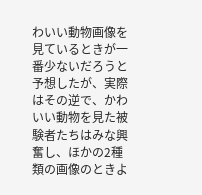わいい動物画像を見ているときが一番少ないだろうと予想したが、実際はその逆で、かわいい動物を見た被験者たちはみな興奮し、ほかの2種類の画像のときよ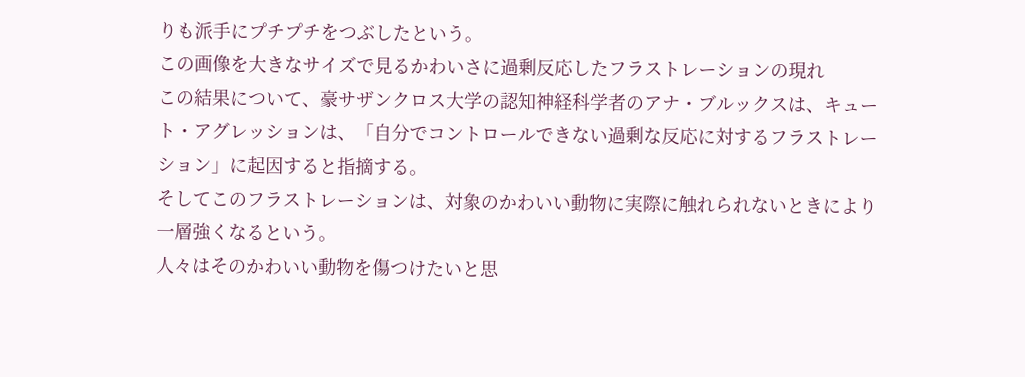りも派手にプチプチをつぶしたという。
この画像を大きなサイズで見るかわいさに過剰反応したフラストレーションの現れ
この結果について、豪サザンクロス大学の認知神経科学者のアナ・ブルックスは、キュート・アグレッションは、「自分でコントロールできない過剰な反応に対するフラストレーション」に起因すると指摘する。
そしてこのフラストレーションは、対象のかわいい動物に実際に触れられないときにより一層強くなるという。
人々はそのかわいい動物を傷つけたいと思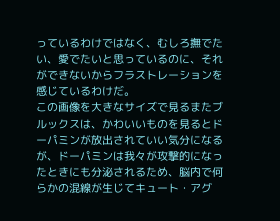っているわけではなく、むしろ撫でたい、愛でたいと思っているのに、それができないからフラストレーションを感じているわけだ。
この画像を大きなサイズで見るまたブルックスは、かわいいものを見るとドーパミンが放出されていい気分になるが、ドーパミンは我々が攻撃的になったときにも分泌されるため、脳内で何らかの混線が生じてキュート・アグ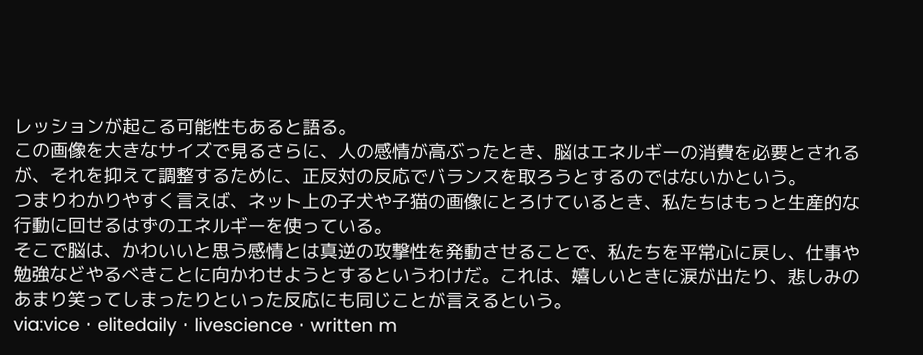レッションが起こる可能性もあると語る。
この画像を大きなサイズで見るさらに、人の感情が高ぶったとき、脳はエネルギーの消費を必要とされるが、それを抑えて調整するために、正反対の反応でバランスを取ろうとするのではないかという。
つまりわかりやすく言えば、ネット上の子犬や子猫の画像にとろけているとき、私たちはもっと生産的な行動に回せるはずのエネルギーを使っている。
そこで脳は、かわいいと思う感情とは真逆の攻撃性を発動させることで、私たちを平常心に戻し、仕事や勉強などやるべきことに向かわせようとするというわけだ。これは、嬉しいときに涙が出たり、悲しみのあまり笑ってしまったりといった反応にも同じことが言えるという。
via:vice・elitedaily・livescience・written m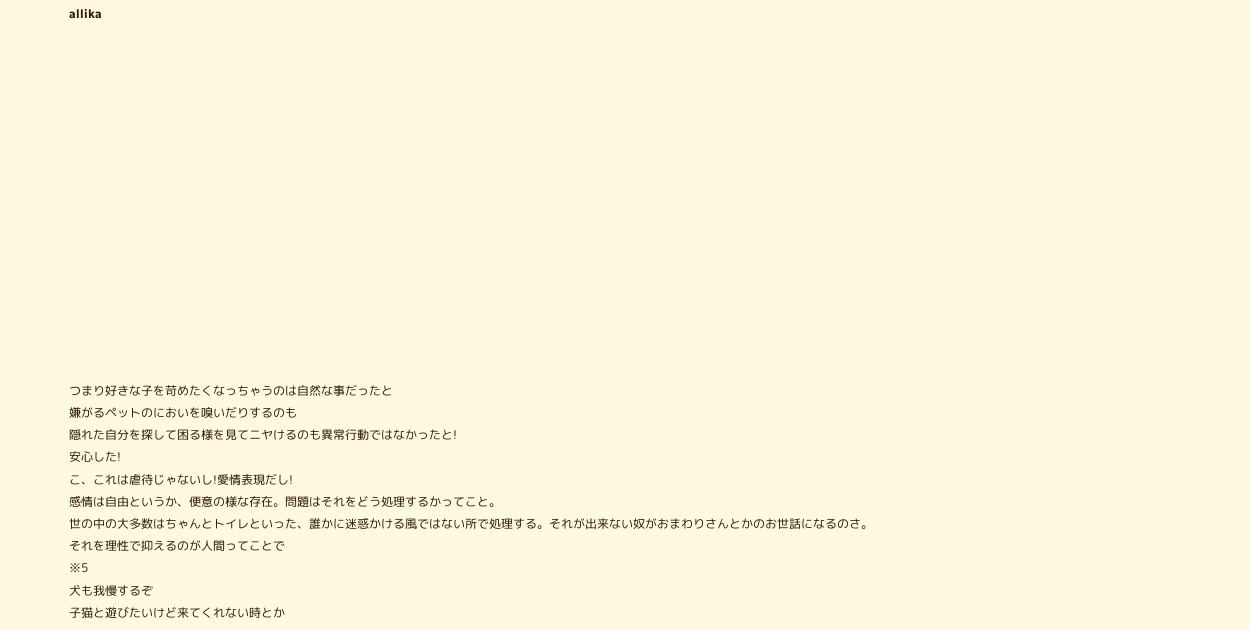allika
















つまり好きな子を苛めたくなっちゃうのは自然な事だったと
嫌がるペットのにおいを嗅いだりするのも
隠れた自分を探して困る様を見てニヤけるのも異常行動ではなかったと!
安心した!
こ、これは虐待じゃないし!愛情表現だし!
感情は自由というか、便意の様な存在。問題はそれをどう処理するかってこと。
世の中の大多数はちゃんとトイレといった、誰かに迷惑かける風ではない所で処理する。それが出来ない奴がおまわりさんとかのお世話になるのさ。
それを理性で抑えるのが人間ってことで
※5
犬も我慢するぞ
子猫と遊びたいけど来てくれない時とか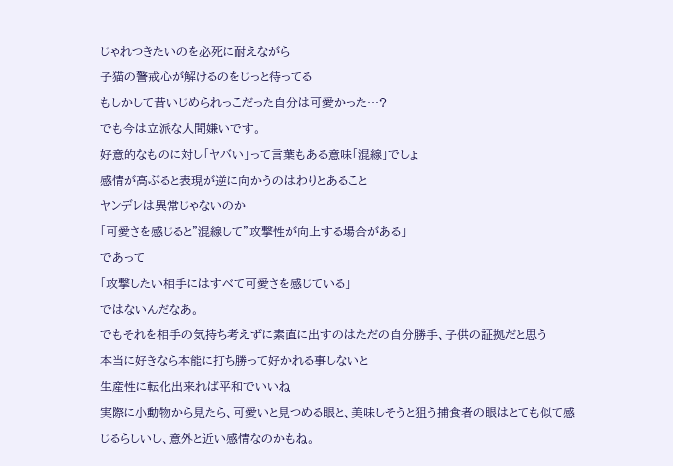じゃれつきたいのを必死に耐えながら
子猫の警戒心が解けるのをじっと待ってる
もしかして昔いじめられっこだった自分は可愛かった…?
でも今は立派な人間嫌いです。
好意的なものに対し「ヤバい」って言葉もある意味「混線」でしょ
感情が高ぶると表現が逆に向かうのはわりとあること
ヤンデレは異常じゃないのか
「可愛さを感じると”混線して”攻撃性が向上する場合がある」
であって
「攻撃したい相手にはすべて可愛さを感じている」
ではないんだなあ。
でもそれを相手の気持ち考えずに素直に出すのはただの自分勝手、子供の証拠だと思う
本当に好きなら本能に打ち勝って好かれる事しないと
生産性に転化出来れば平和でいいね
実際に小動物から見たら、可愛いと見つめる眼と、美味しそうと狙う捕食者の眼はとても似て感じるらしいし、意外と近い感情なのかもね。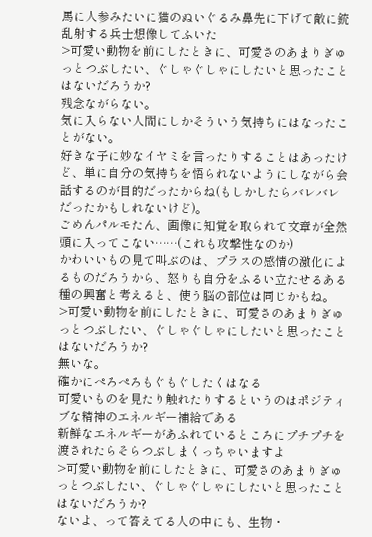馬に人参みたいに猫のぬいぐるみ鼻先に下げて敵に銃乱射する兵士想像してふいた
>可愛い動物を前にしたときに、可愛さのあまりぎゅっとつぶしたい、ぐしゃぐしゃにしたいと思ったことはないだろうか?
残念ながらない。
気に入らない人間にしかそういう気持ちにはなったことがない。
好きな子に妙なイヤミを言ったりすることはあったけど、単に自分の気持ちを悟られないようにしながら会話するのが目的だったからね(もしかしたらバレバレだったかもしれないけど)。
ごめんパルモたん、画像に知覚を取られて文章が全然頭に入ってこない……(これも攻撃性なのか)
かわいいもの見て叫ぶのは、プラスの感情の激化によるものだろうから、怒りも自分をふるい立たせるある種の興奮と考えると、使う脳の部位は同じかもね。
>可愛い動物を前にしたときに、可愛さのあまりぎゅっとつぶしたい、ぐしゃぐしゃにしたいと思ったことはないだろうか?
無いな。
確かにぺろぺろもぐもぐしたくはなる
可愛いものを見たり触れたりするというのはポジティブな精神のエネルギー補給である
新鮮なエネルギーがあふれているところにプチプチを渡されたらそらつぶしまくっちゃいますよ
>可愛い動物を前にしたときに、可愛さのあまりぎゅっとつぶしたい、ぐしゃぐしゃにしたいと思ったことはないだろうか?
ないよ、って答えてる人の中にも、生物・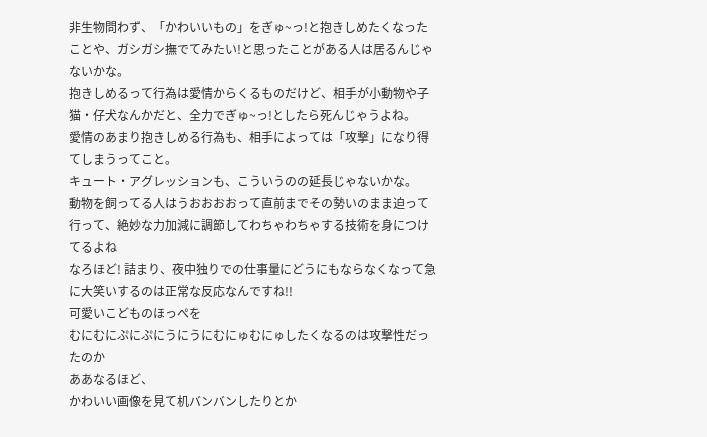非生物問わず、「かわいいもの」をぎゅ~っ!と抱きしめたくなったことや、ガシガシ撫でてみたい!と思ったことがある人は居るんじゃないかな。
抱きしめるって行為は愛情からくるものだけど、相手が小動物や子猫・仔犬なんかだと、全力でぎゅ~っ!としたら死んじゃうよね。
愛情のあまり抱きしめる行為も、相手によっては「攻撃」になり得てしまうってこと。
キュート・アグレッションも、こういうのの延長じゃないかな。
動物を飼ってる人はうおおおおって直前までその勢いのまま迫って行って、絶妙な力加減に調節してわちゃわちゃする技術を身につけてるよね
なろほど! 詰まり、夜中独りでの仕事量にどうにもならなくなって急に大笑いするのは正常な反応なんですね!!
可愛いこどものほっぺを
むにむにぷにぷにうにうにむにゅむにゅしたくなるのは攻撃性だったのか
ああなるほど、
かわいい画像を見て机バンバンしたりとか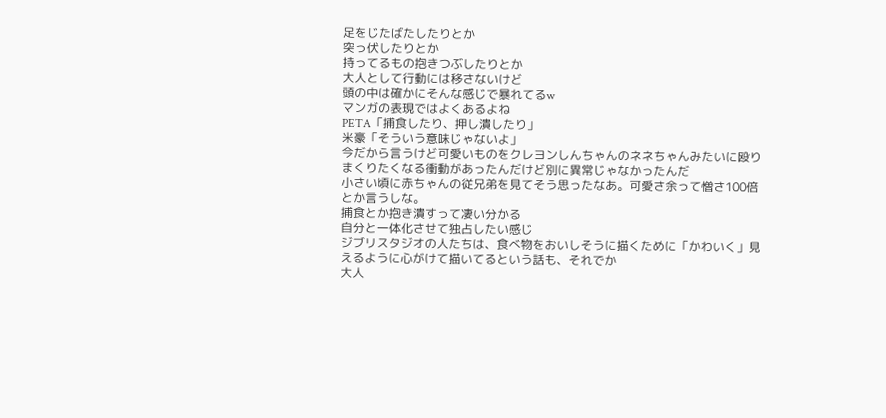足をじたばたしたりとか
突っ伏したりとか
持ってるもの抱きつぶしたりとか
大人として行動には移さないけど
頭の中は確かにそんな感じで暴れてるw
マンガの表現ではよくあるよね
PETA「捕食したり、押し潰したり」
米豪「そういう意味じゃないよ」
今だから言うけど可愛いものをクレヨンしんちゃんのネネちゃんみたいに殴りまくりたくなる衝動があったんだけど別に異常じゃなかったんだ
小さい頃に赤ちゃんの従兄弟を見てそう思ったなあ。可愛さ余って憎さ100倍とか言うしな。
捕食とか抱き潰すって凄い分かる
自分と一体化させて独占したい感じ
ジブリスタジオの人たちは、食べ物をおいしそうに描くために「かわいく」見えるように心がけて描いてるという話も、それでか
大人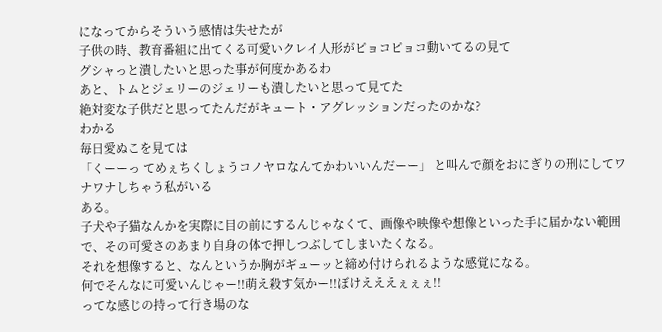になってからそういう感情は失せたが
子供の時、教育番組に出てくる可愛いクレイ人形がピョコピョコ動いてるの見て
グシャっと潰したいと思った事が何度かあるわ
あと、トムとジェリーのジェリーも潰したいと思って見てた
絶対変な子供だと思ってたんだがキュート・アグレッションだったのかな?
わかる
毎日愛ぬこを見ては
「くーーっ てめぇちくしょうコノヤロなんてかわいいんだーー」 と叫んで顔をおにぎりの刑にしてワナワナしちゃう私がいる
ある。
子犬や子猫なんかを実際に目の前にするんじゃなくて、画像や映像や想像といった手に届かない範囲で、その可愛さのあまり自身の体で押しつぶしてしまいたくなる。
それを想像すると、なんというか胸がギューッと締め付けられるような感覚になる。
何でそんなに可愛いんじゃー!!萌え殺す気かー!!ぼけえええぇぇぇ!!
ってな感じの持って行き場のな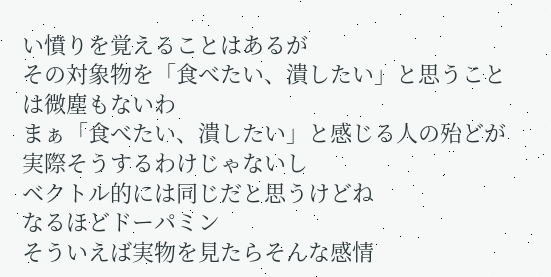い憤りを覚えることはあるが
その対象物を「食べたい、潰したい」と思うことは微塵もないわ
まぁ「食べたい、潰したい」と感じる人の殆どが実際そうするわけじゃないし
ベクトル的には同じだと思うけどね
なるほどドーパミン
そういえば実物を見たらそんな感情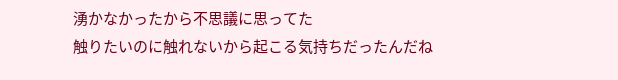湧かなかったから不思議に思ってた
触りたいのに触れないから起こる気持ちだったんだね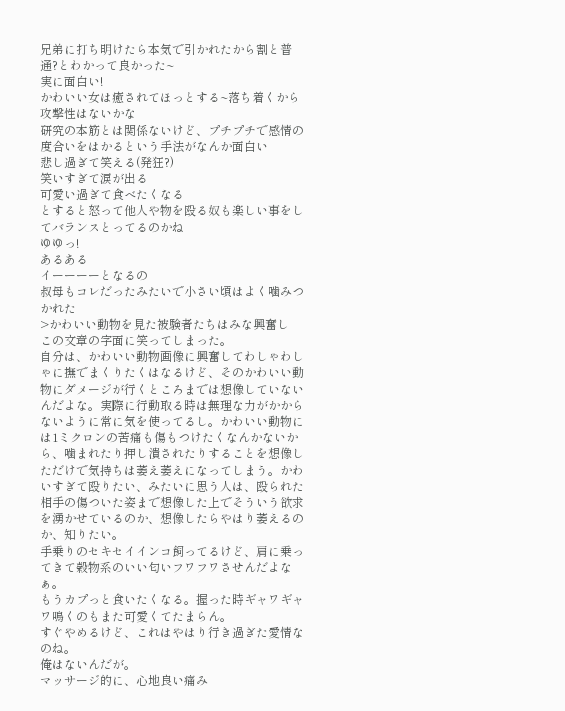兄弟に打ち明けたら本気で引かれたから割と普通?とわかって良かった~
実に面白い!
かわいい女は癒されてほっとする~落ち着くから攻撃性はないかな
研究の本筋とは関係ないけど、プチプチで感情の度合いをはかるという手法がなんか面白い
悲し過ぎて笑える(発狂?)
笑いすぎて涙が出る
可愛い過ぎて食べたくなる
とすると怒って他人や物を殴る奴も楽しい事をしてバランスとってるのかね
ゆゆっ!
あるある
イーーーーとなるの
叔母もコレだったみたいで小さい頃はよく噛みつかれた
>かわいい動物を見た被験者たちはみな興奮し
この文章の字面に笑ってしまった。
自分は、かわいい動物画像に興奮してわしゃわしゃに撫でまくりたくはなるけど、そのかわいい動物にダメージが行くところまでは想像していないんだよな。実際に行動取る時は無理な力がかからないように常に気を使ってるし。かわいい動物には1ミクロンの苦痛も傷もつけたくなんかないから、噛まれたり押し潰されたりすることを想像しただけで気持ちは萎え萎えになってしまう。かわいすぎて殴りたい、みたいに思う人は、殴られた相手の傷ついた姿まで想像した上でそういう欲求を湧かせているのか、想像したらやはり萎えるのか、知りたい。
手乗りのセキセイインコ飼ってるけど、肩に乗ってきて穀物系のいい匂いフワフワさせんだよなぁ。
もうカプっと食いたくなる。握った時ギャワギャワ鳴くのもまた可愛くてたまらん。
すぐやめるけど、これはやはり行き過ぎた愛情なのね。
俺はないんだが。
マッサージ的に、心地良い痛み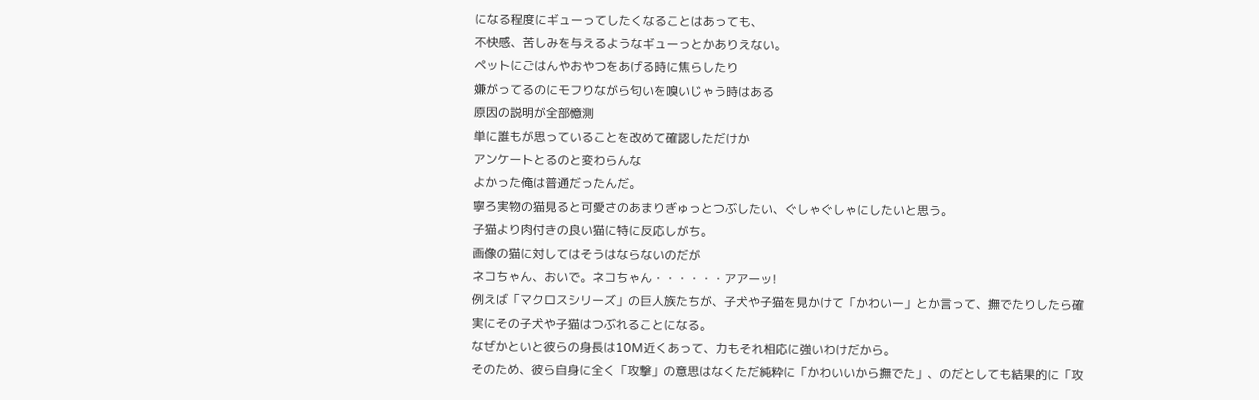になる程度にギューってしたくなることはあっても、
不快感、苦しみを与えるようなギューっとかありえない。
ペットにごはんやおやつをあげる時に焦らしたり
嫌がってるのにモフりながら匂いを嗅いじゃう時はある
原因の説明が全部憶測
単に誰もが思っていることを改めて確認しただけか
アンケートとるのと変わらんな
よかった俺は普通だったんだ。
寧ろ実物の猫見ると可愛さのあまりぎゅっとつぶしたい、ぐしゃぐしゃにしたいと思う。
子猫より肉付きの良い猫に特に反応しがち。
画像の猫に対してはそうはならないのだが
ネコちゃん、おいで。ネコちゃん・・・・・・アアーッ!
例えば「マクロスシリーズ」の巨人族たちが、子犬や子猫を見かけて「かわいー」とか言って、撫でたりしたら確実にその子犬や子猫はつぶれることになる。
なぜかといと彼らの身長は10M近くあって、力もそれ相応に強いわけだから。
そのため、彼ら自身に全く「攻撃」の意思はなくただ純粋に「かわいいから撫でた」、のだとしても結果的に「攻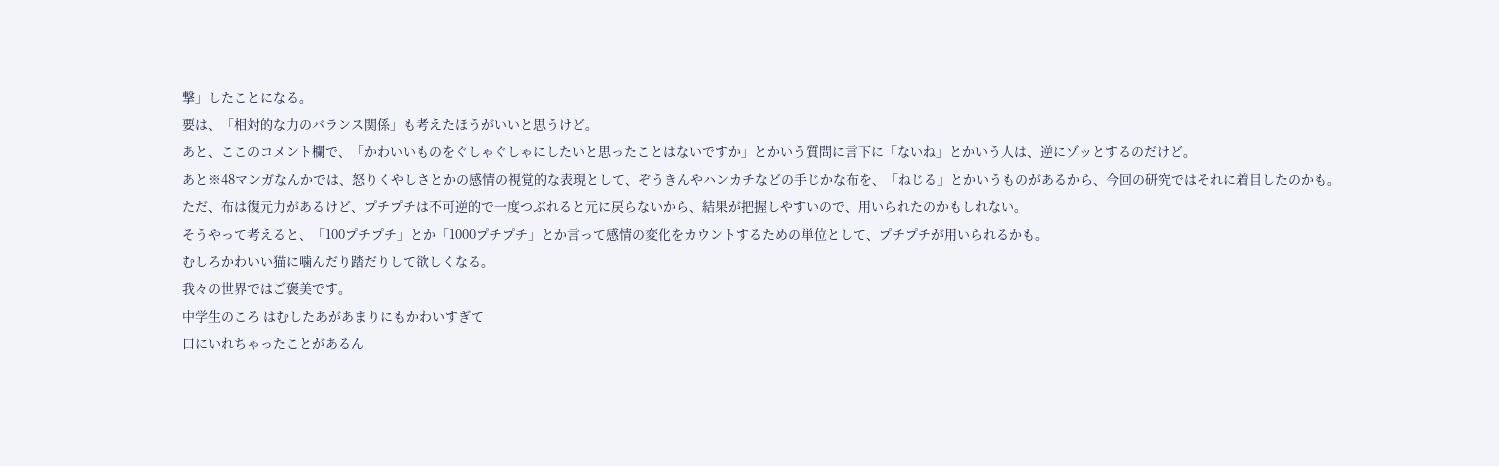撃」したことになる。
要は、「相対的な力のバランス関係」も考えたほうがいいと思うけど。
あと、ここのコメント欄で、「かわいいものをぐしゃぐしゃにしたいと思ったことはないですか」とかいう質問に言下に「ないね」とかいう人は、逆にゾッとするのだけど。
あと※48マンガなんかでは、怒りくやしさとかの感情の視覚的な表現として、ぞうきんやハンカチなどの手じかな布を、「ねじる」とかいうものがあるから、今回の研究ではそれに着目したのかも。
ただ、布は復元力があるけど、プチプチは不可逆的で一度つぶれると元に戻らないから、結果が把握しやすいので、用いられたのかもしれない。
そうやって考えると、「100プチプチ」とか「1000プチプチ」とか言って感情の変化をカウントするための単位として、プチプチが用いられるかも。
むしろかわいい猫に噛んだり踏だりして欲しくなる。
我々の世界ではご褒美です。
中学生のころ はむしたあがあまりにもかわいすぎて
口にいれちゃったことがあるん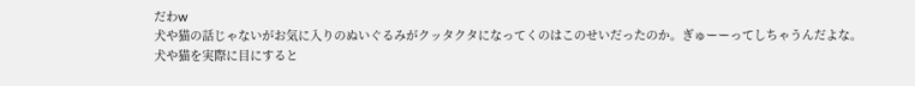だわw
犬や猫の話じゃないがお気に入りのぬいぐるみがクッタクタになってくのはこのせいだったのか。ぎゅーーってしちゃうんだよな。
犬や猫を実際に目にすると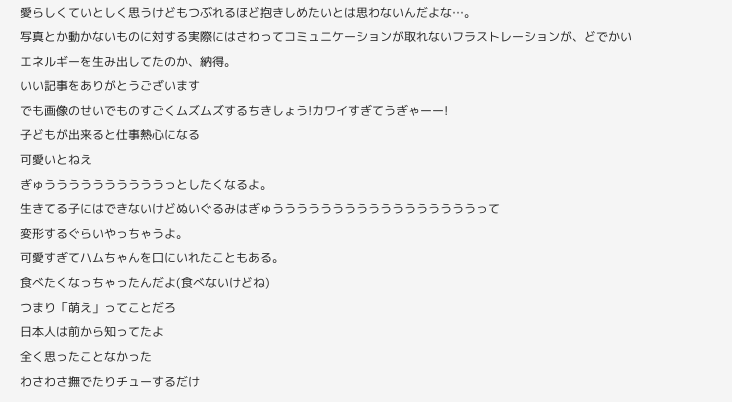愛らしくていとしく思うけどもつぶれるほど抱きしめたいとは思わないんだよな…。
写真とか動かないものに対する実際にはさわってコミュニケーションが取れないフラストレーションが、どでかいエネルギーを生み出してたのか、納得。
いい記事をありがとうございます
でも画像のせいでものすごくムズムズするちきしょう!カワイすぎてうぎゃーー!
子どもが出来ると仕事熱心になる
可愛いとねえ
ぎゅううううううううううっとしたくなるよ。
生きてる子にはできないけどぬいぐるみはぎゅうううううううううううううううううって
変形するぐらいやっちゃうよ。
可愛すぎてハムちゃんを口にいれたこともある。
食べたくなっちゃったんだよ(食べないけどね)
つまり「萌え」ってことだろ
日本人は前から知ってたよ
全く思ったことなかった
わさわさ撫でたりチューするだけ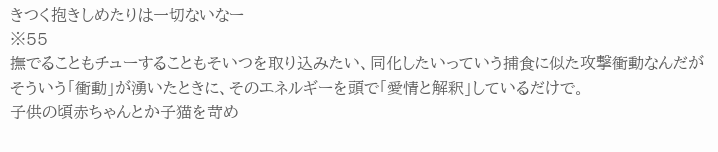きつく抱きしめたりは一切ないなー
※55
撫でることもチューすることもそいつを取り込みたい、同化したいっていう捕食に似た攻撃衝動なんだが
そういう「衝動」が湧いたときに、そのエネルギーを頭で「愛情と解釈」しているだけで。
子供の頃赤ちゃんとか子猫を苛め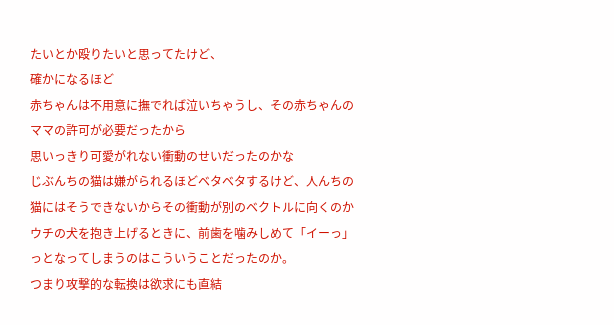たいとか殴りたいと思ってたけど、
確かになるほど
赤ちゃんは不用意に撫でれば泣いちゃうし、その赤ちゃんのママの許可が必要だったから
思いっきり可愛がれない衝動のせいだったのかな
じぶんちの猫は嫌がられるほどベタベタするけど、人んちの猫にはそうできないからその衝動が別のベクトルに向くのか
ウチの犬を抱き上げるときに、前歯を噛みしめて「イーっ」っとなってしまうのはこういうことだったのか。
つまり攻撃的な転換は欲求にも直結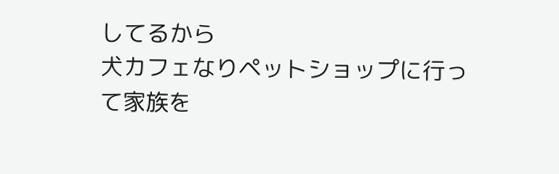してるから
犬カフェなりペットショップに行って家族を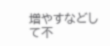増やすなどして不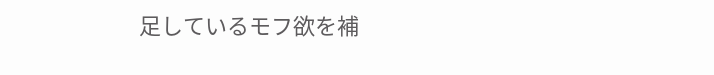足しているモフ欲を補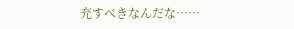充すべきなんだな……